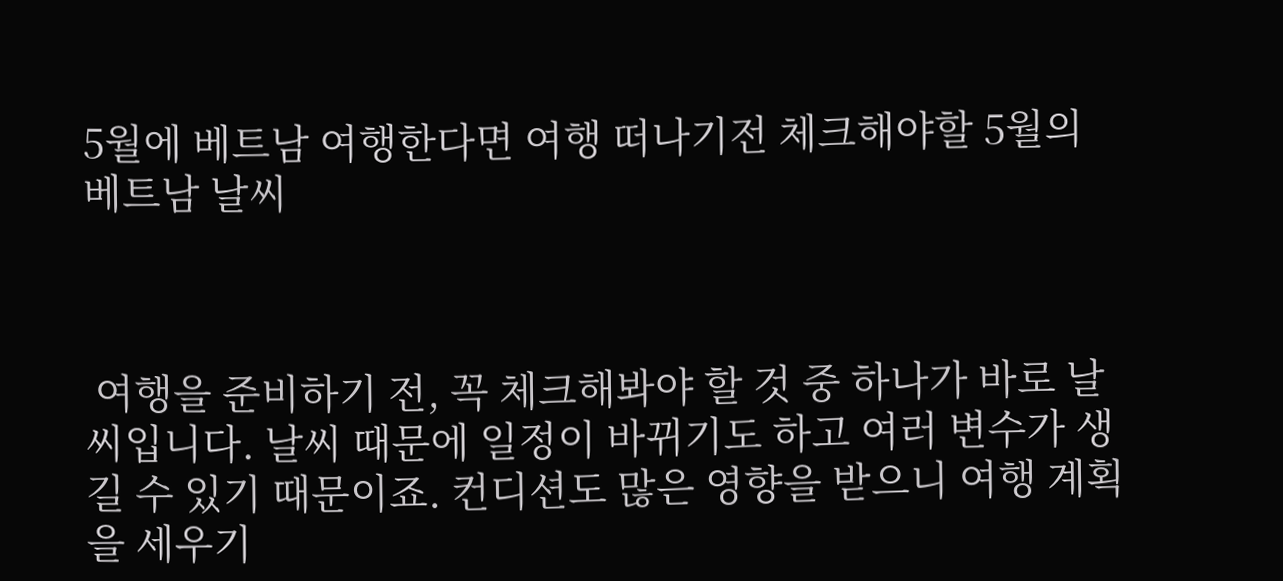5월에 베트남 여행한다면 여행 떠나기전 체크해야할 5월의 베트남 날씨



 여행을 준비하기 전, 꼭 체크해봐야 할 것 중 하나가 바로 날씨입니다. 날씨 때문에 일정이 바뀌기도 하고 여러 변수가 생길 수 있기 때문이죠. 컨디션도 많은 영향을 받으니 여행 계획을 세우기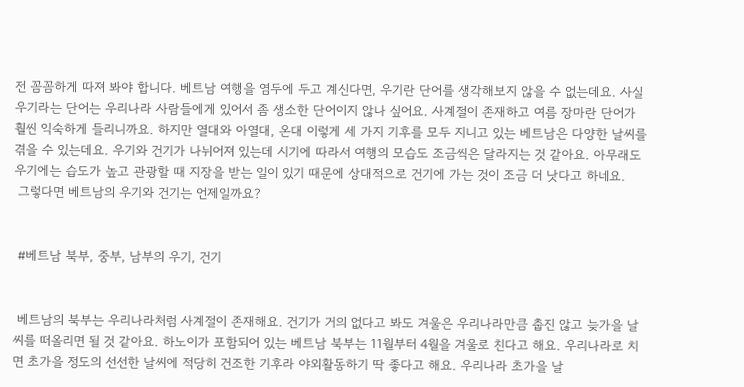전 꼼꼼하게 따져 봐야 합니다. 베트남 여행을 염두에 두고 계신다면, 우기란 단어를 생각해보지 않을 수 없는데요. 사실 우기라는 단어는 우리나라 사람들에게 있어서 좀 생소한 단어이지 않나 싶어요. 사계절이 존재하고 여름 장마란 단어가 훨씬 익숙하게 들리니까요. 하지만 열대와 아열대, 온대 이렇게 세 가지 기후를 모두 지니고 있는 베트남은 다양한 날씨를 겪을 수 있는데요. 우기와 건기가 나뉘어져 있는데 시기에 따라서 여행의 모습도 조금씩은 달라지는 것 같아요. 아무래도 우기에는 습도가 높고 관광할 때 지장을 받는 일이 있기 때문에 상대적으로 건기에 가는 것이 조금 더 낫다고 하네요.
 그렇다면 베트남의 우기와 건기는 언제일까요?


 #베트남 북부, 중부, 남부의 우기, 건기


 베트남의 북부는 우리나라처럼 사계절이 존재해요. 건기가 거의 없다고 봐도 겨울은 우리나라만큼 춥진 않고 늦가을 날씨를 떠올리면 될 것 같아요. 하노이가 포함되어 있는 베트남 북부는 11월부터 4월을 겨울로 친다고 해요. 우리나라로 치면 초가을 정도의 선선한 날씨에 적당히 건조한 기후라 야외활동하기 딱 좋다고 해요. 우리나라 초가을 날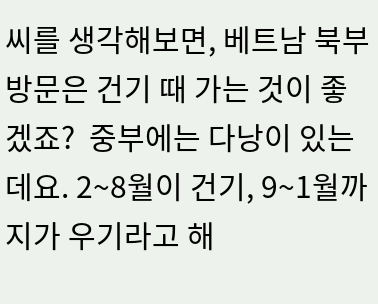씨를 생각해보면, 베트남 북부 방문은 건기 때 가는 것이 좋겠죠?  중부에는 다낭이 있는데요. 2~8월이 건기, 9~1월까지가 우기라고 해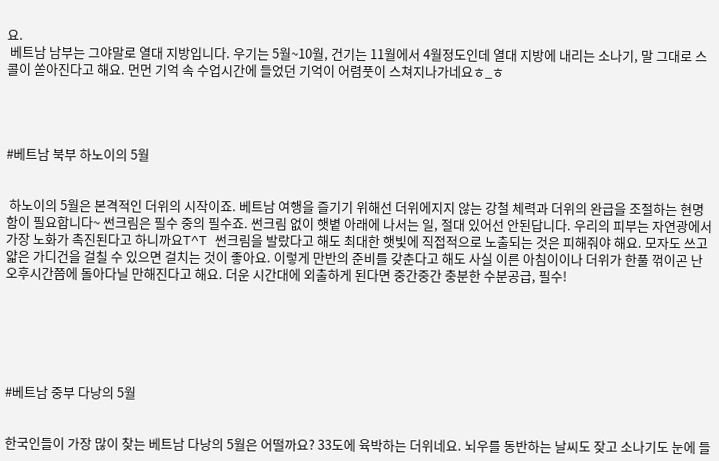요.
 베트남 남부는 그야말로 열대 지방입니다. 우기는 5월~10월, 건기는 11월에서 4월정도인데 열대 지방에 내리는 소나기, 말 그대로 스콜이 쏟아진다고 해요. 먼먼 기억 속 수업시간에 들었던 기억이 어렴풋이 스쳐지나가네요ㅎ_ㅎ




#베트남 북부 하노이의 5월


 하노이의 5월은 본격적인 더위의 시작이죠. 베트남 여행을 즐기기 위해선 더위에지지 않는 강철 체력과 더위의 완급을 조절하는 현명함이 필요합니다~ 썬크림은 필수 중의 필수죠. 썬크림 없이 햇볕 아래에 나서는 일, 절대 있어선 안된답니다. 우리의 피부는 자연광에서 가장 노화가 촉진된다고 하니까요T^T 썬크림을 발랐다고 해도 최대한 햇빛에 직접적으로 노출되는 것은 피해줘야 해요. 모자도 쓰고 얇은 가디건을 걸칠 수 있으면 걸치는 것이 좋아요. 이렇게 만반의 준비를 갖춘다고 해도 사실 이른 아침이이나 더위가 한풀 꺾이곤 난 오후시간쯤에 돌아다닐 만해진다고 해요. 더운 시간대에 외출하게 된다면 중간중간 충분한 수분공급, 필수!






#베트남 중부 다낭의 5월


한국인들이 가장 많이 찾는 베트남 다낭의 5월은 어떨까요? 33도에 육박하는 더위네요. 뇌우를 동반하는 날씨도 잦고 소나기도 눈에 들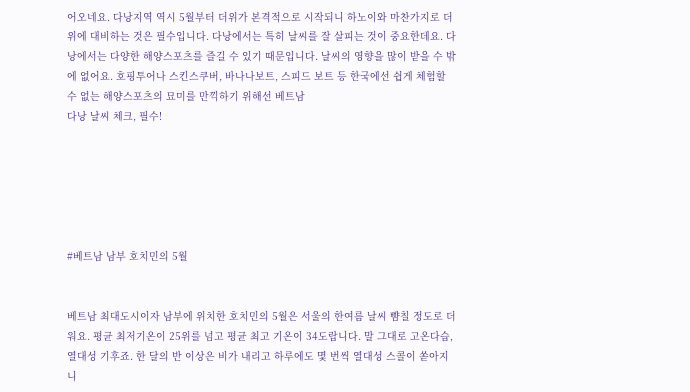어오네요. 다낭지역 역시 5월부터 더위가 본격적으로 시작되니 하노이와 마찬가지로 더위에 대비하는 것은 필수입니다. 다낭에서는 특히 날씨를 잘 살피는 것이 중요한데요. 다낭에서는 다양한 해양스포츠를 즐길 수 있기 때문입니다. 날씨의 영향을 많이 받을 수 밖에 없어요. 호핑투어나 스킨스쿠버, 바나나보트, 스피드 보트 등 한국에선 쉽게 체험할 수 없는 해양스포츠의 묘미를 만끽하기 위해선 베트남
다낭 날씨 체크, 필수!






#베트남 남부 호치민의 5월


베트남 최대도시이자 남부에 위치한 호치민의 5월은 서울의 한여름 날씨 뺨칠 정도로 더워요. 평균 최저기온이 25위를 넘고 평균 최고 기온이 34도랍니다. 말 그대로 고온다습, 열대성 기후죠. 한 달의 반 이상은 비가 내리고 하루에도 몇 번씩 열대성 스콜이 쏟아지니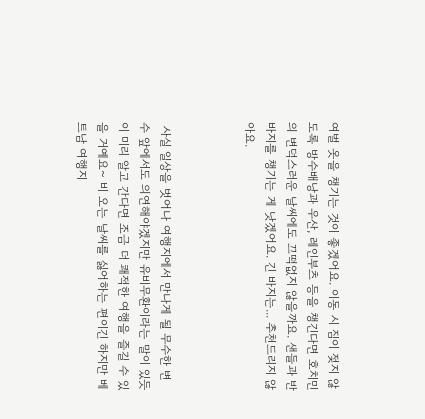여벌 옷을 챙기는 것이 좋겠어요. 이동 시 짐이 젖지 않도록 방수배낭과 우산, 레인부츠 등을 챙긴다면 호치민의 변덕스러운 날씨에도 끄떡없지 않을까요. 샌들과 반바지를 챙기는 게 낫겠어요. 긴 바지는... 추천드리지 않아요.



 사실 일상을 벗어나 여행지에서 만나게 될 무수한 변수 앞에서도 의연해야겠지만 유비무환이라는 말이 있듯이 미리 알고 간다면 조금 더 쾌적한 여행을 즐길 수 있을 거예요~ 비 오는 날씨를 싫어하는 편이긴 하지만 베트남 여행지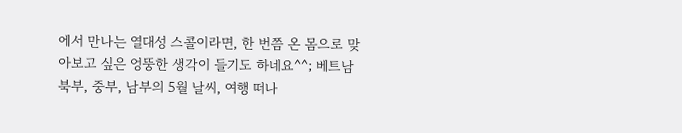에서 만나는 열대성 스콜이라면, 한 번쯤 온 몸으로 맞아보고 싶은 엉뚱한 생각이 들기도 하네요^^; 베트남 북부, 중부, 남부의 5월 날씨, 여행 떠나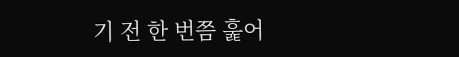기 전 한 번쯤 훑어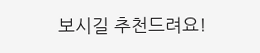보시길 추천드려요!